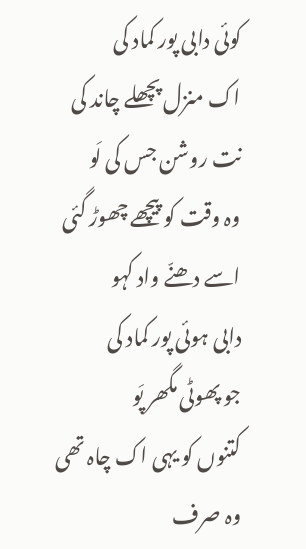کوئی دابی پور کماد کی
اک منزل پچھلے چاند کی
نت روشن جس کی لَو
وہ وقت کو پیچھے چھوڑ گئی
اسے دھنّے واد کہو
دابی ہوئی پور کماد کی
جو پھوٹی مگھر پَو
کتنوں کو یہی اک چاہ تھی
وہ صرف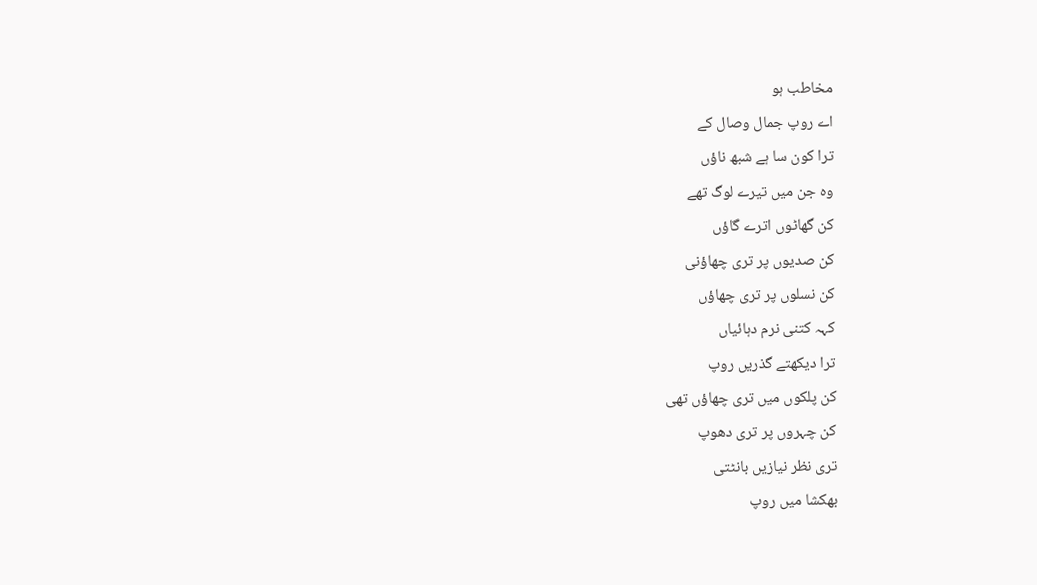مخاطب ہو
اے روپ جمال وصال کے
ترا کون سا ہے شبھ ناؤں
وہ جن میں تیرے لوگ تھے
کن گھاٹوں اترے گاؤں
کن صدیوں پر تری چھاؤنی
کن نسلوں پر تری چھاؤں
کہہ کتنی نرم دہائیاں
ترا دیکھتے گذریں روپ
کن پلکوں میں تری چھاؤں تھی
کن چہروں پر تری دھوپ
تری نظر نیازیں بانٹتی
بھکشا میں روپ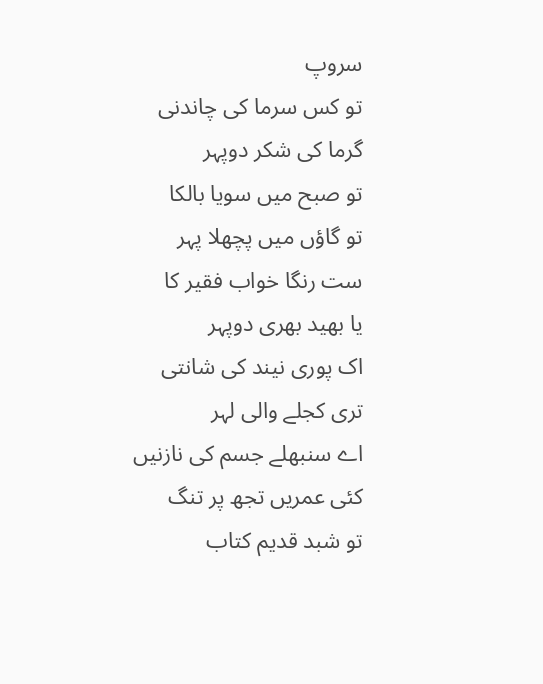سروپ
تو کس سرما کی چاندنی
گرما کی شکر دوپہر
تو صبح میں سویا بالکا
تو گاؤں میں پچھلا پہر
ست رنگا خواب فقیر کا
یا بھید بھری دوپہر
اک پوری نیند کی شانتی
تری کجلے والی لہر
اے سنبھلے جسم کی نازنیں
کئی عمریں تجھ پر تنگ
تو شبد قدیم کتاب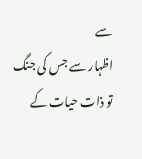سے
اظہار سے جس کی جنگ
تو ذات حیات کے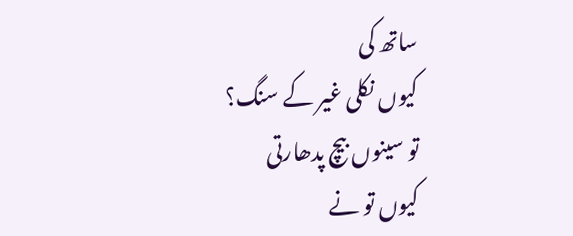ساتھ کی
کیوں نکلی غیر کے سنگ؟
تو سینوں بیچ پدھارتی
کیوں تو نے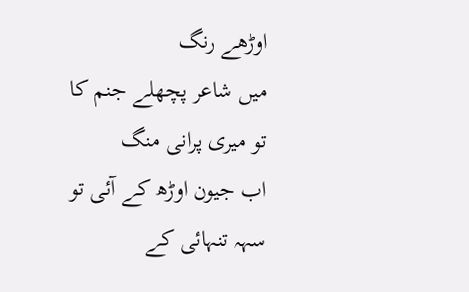اوڑھے رنگ
میں شاعر پچھلے جنم کا
تو میری پرانی منگ
اب جیون اوڑھ کے آئی تو
سہہ تنہائی کے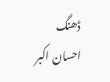ڈھنگ
احسان اکبر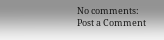No comments:
Post a Comment